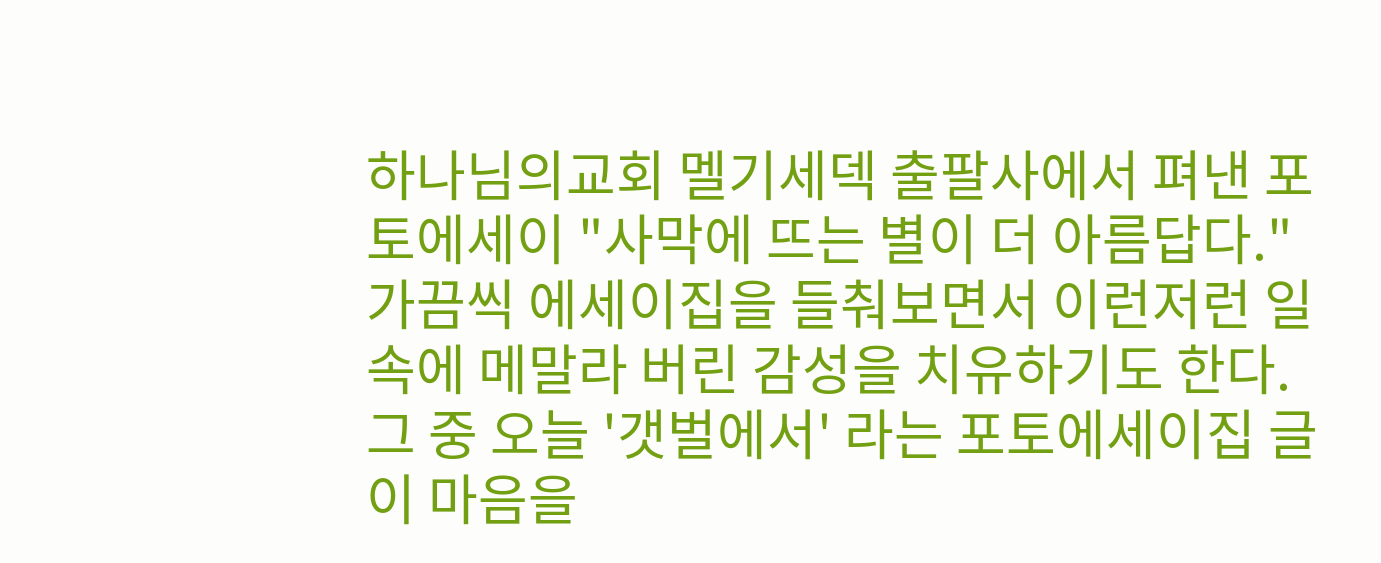하나님의교회 멜기세덱 출팔사에서 펴낸 포토에세이 "사막에 뜨는 별이 더 아름답다."
가끔씩 에세이집을 들춰보면서 이런저런 일 속에 메말라 버린 감성을 치유하기도 한다.
그 중 오늘 '갯벌에서' 라는 포토에세이집 글이 마음을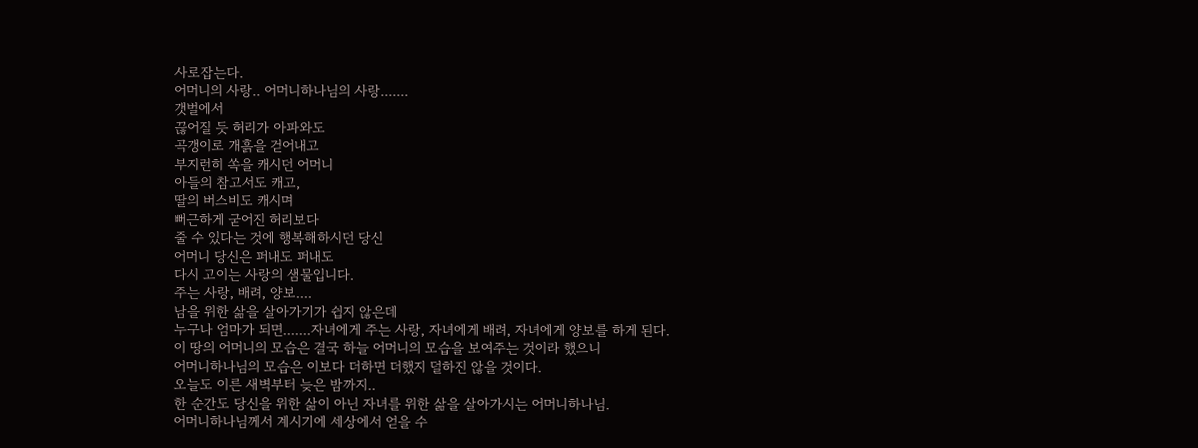사로잡는다.
어머니의 사랑.. 어머니하나님의 사랑.......
갯벌에서
끊어질 듯 허리가 아파와도
곡갱이로 개흙을 걷어내고
부지런히 쏙을 캐시던 어머니
아들의 참고서도 캐고,
딸의 버스비도 캐시며
뻐근하게 굳어진 허리보다
줄 수 있다는 것에 행복해하시던 당신
어머니 당신은 퍼내도 퍼내도
다시 고이는 사랑의 샘물입니다.
주는 사랑, 배려, 양보....
남을 위한 삶을 살아가기가 쉽지 않은데
누구나 엄마가 되면.......자녀에게 주는 사랑, 자녀에게 배려, 자녀에게 양보를 하게 된다.
이 땅의 어머니의 모습은 결국 하늘 어머니의 모습을 보여주는 것이라 했으니
어머니하나님의 모습은 이보다 더하면 더했지 덜하진 않을 것이다.
오늘도 이른 새벽부터 늦은 밤까지..
한 순간도 당신을 위한 삶이 아닌 자녀를 위한 삶을 살아가시는 어머니하나님.
어머니하나님께서 계시기에 세상에서 얻을 수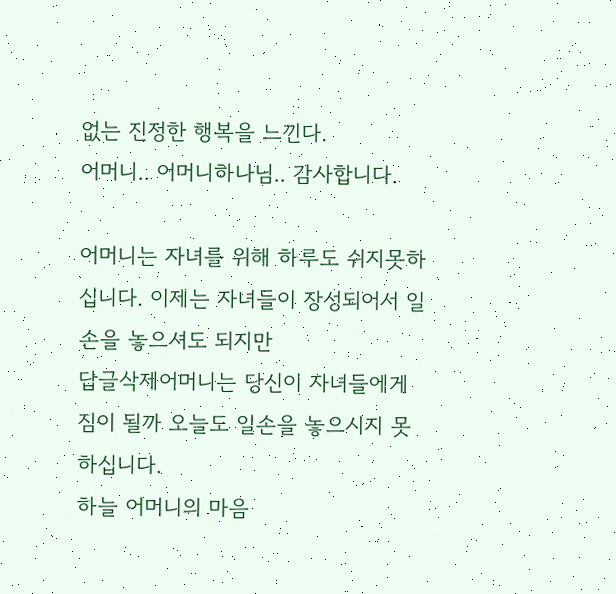없는 진정한 행복을 느낀다.
어머니.. 어머니하나님.. 감사합니다.

어머니는 자녀를 위해 하루도 쉬지못하십니다. 이제는 자녀들이 장성되어서 일손을 놓으셔도 되지만
답글삭제어머니는 당신이 자녀들에게 짐이 될까 오늘도 일손을 놓으시지 못하십니다.
하늘 어머니의 마음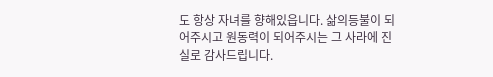도 항상 자녀를 향해있읍니다. 삶의등불이 되어주시고 원동력이 되어주시는 그 사라에 진실로 감사드립니다.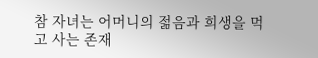참 자녀는 어머니의 젊음과 희생을 먹고 사는 존재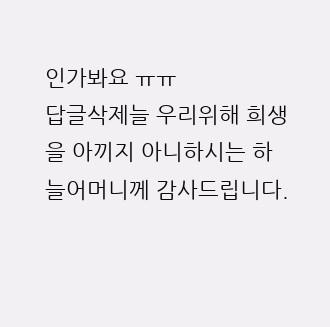인가봐요 ㅠㅠ
답글삭제늘 우리위해 희생을 아끼지 아니하시는 하늘어머니께 감사드립니다.